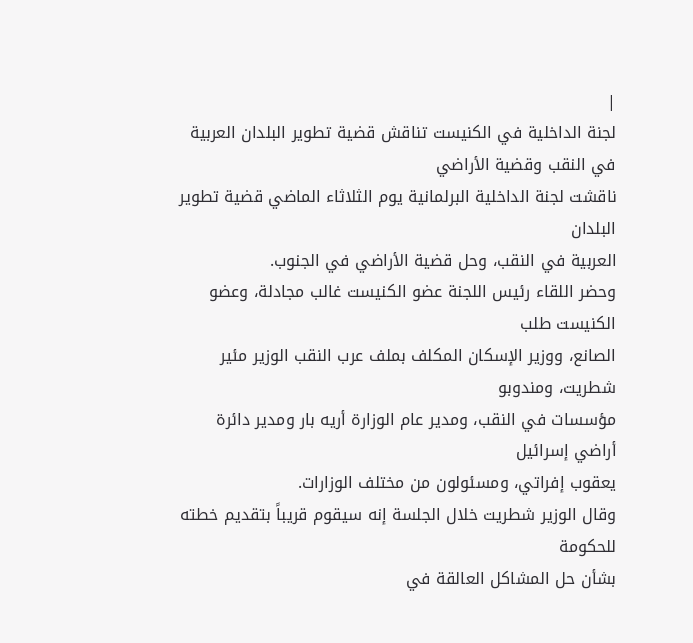|
لجنة الداخلية في الكنيست تناقش قضية تطوير البلدان العربية
في النقب وقضية الأراضي
ناقشت لجنة الداخلية البرلمانية يوم الثلاثاء الماضي قضية تطوير البلدان
العربية في النقب، وحل قضية الأراضي في الجنوب.
وحضر اللقاء رئيس اللجنة عضو الكنيست غالب مجادلة، وعضو الكنيست طلب
الصانع، ووزير الإسكان المكلف بملف عرب النقب الوزير مئير شطريت، ومندوبو
مؤسسات في النقب، ومدير عام الوزارة أريه بار ومدير دائرة أراضي إسرائيل
يعقوب إفراتي، ومسئولون من مختلف الوزارات.
وقال الوزير شطريت خلال الجلسة إنه سيقوم قريباً بتقديم خطته للحكومة
بشأن حل المشاكل العالقة في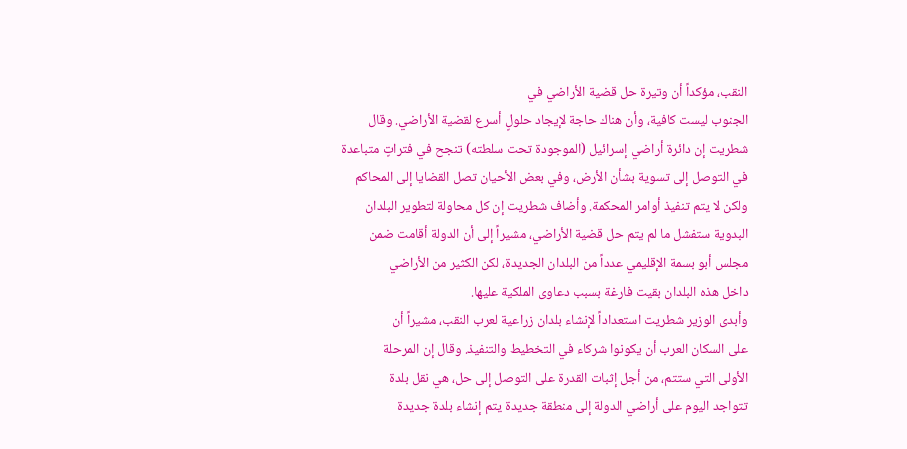النقب، مؤكداً أن وتيرة حل قضية الأراضي في
الجنوب ليست كافية، وأن هناك حاجة لإيجاد حلولٍ أسرع لقضية الأراضي. وقال
شطريت إن دائرة أراضي إسرائيل (الموجودة تحت سلطته) تنجح في فتراتٍ متباعدة
في التوصل إلى تسوية بشأن الأرض، وفي بعض الأحيان تصل القضايا إلى المحاكم
ولكن لا يتم تنفيذ أوامر المحكمة. وأضاف شطريت إن كل محاولة لتطوير البلدان
البدوية ستفشل ما لم يتم حل قضية الأراضي، مشيراً إلى أن الدولة أقامت ضمن
مجلس أبو بسمة الإقليمي عدداً من البلدان الجديدة، لكن الكثير من الأراضي
داخل هذه البلدان بقيت فارغة بسبب دعاوى الملكية عليها.
وأبدى الوزير شطريت استعداداً لإنشاء بلدان زراعية لعرب النقب، مشيراً أن
على السكان العرب أن يكونوا شركاء في التخطيط والتنفيذ. وقال إن المرحلة
الأولى التي ستتم، من أجل إثبات القدرة على التوصل إلى حل، هي نقل بلدة
تتواجد اليوم على أراضي الدولة إلى منطقة جديدة يتم إنشاء بلدة جديدة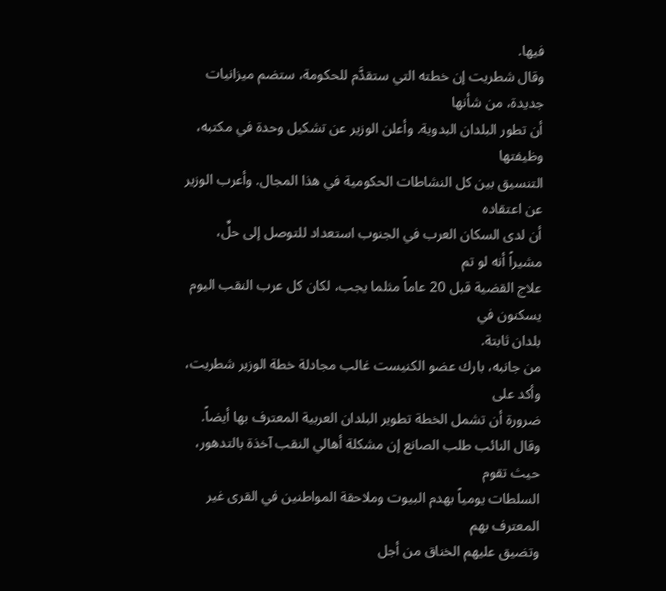فيها.
وقال شطريت إن خطته التي ستقدَّم للحكومة، ستضم ميزانيات جديدة، من شأنها
أن تطور البلدان البدوية. وأعلن الوزير عن تشكيل وحدة في مكتبه، وظيفتها
التنسيق بين كل النشاطات الحكومية في هذا المجال. وأعرب الوزير عن اعتقاده
أن لدى السكان العرب في الجنوب استعداد للتوصل إلى حلِّ، مشيراً أنه لو تم
علاج القضية قبل 20 عاماً مثلما يجب، لكان كل عرب النقب اليوم يسكنون في
بلدان ثابتة.
من جانبه، بارك عضو الكنيست غالب مجادلة خطة الوزير شطريت، وأكد على
ضرورة أن تشمل الخطة تطوير البلدان العربية المعترف بها أيضاً.
وقال النائب طلب الصانع إن مشكلة أهالي النقب آخذة بالتدهور، حيث تقوم
السلطات يومياً بهدم البيوت وملاحقة المواطنين في القرى غير المعترف بهم
وتضيق عليهم الخناق من أجل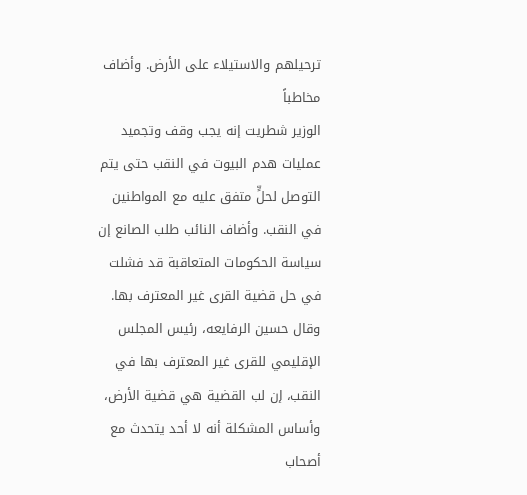ترحيلهم والاستيلاء على الأرض. وأضاف مخاطباً
الوزير شطريت إنه يجب وقف وتجميد عمليات هدم البيوت في النقب حتى يتم
التوصل لحلٍّ متفق عليه مع المواطنين في النقب. وأضاف النائب طلب الصانع إن
سياسة الحكومات المتعاقبة قد فشلت في حل قضية القرى غير المعترف بها.
وقال حسين الرفايعه، رئيس المجلس الإقليمي للقرى غير المعترف بها في
النقب، إن لب القضية هي قضية الأرض، وأساس المشكلة أنه لا أحد يتحدث مع
أصحاب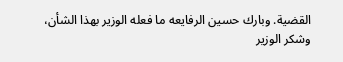القضية. وبارك حسين الرفايعه ما فعله الوزير بهذا الشأن، وشكر الوزير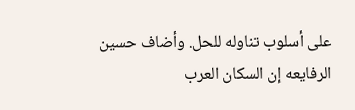على أسلوب تناوله للحل. وأضاف حسين الرفايعه إن السكان العرب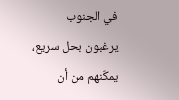في الجنوب
يرغبون بحل سريع، يمكّنهم من أن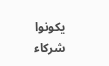يكونوا شركاء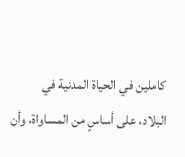كاملين في الحياة المدنية في
البلاد، على أساسٍ من المساواة، وأن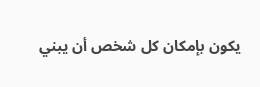يكون بإمكان كل شخص أن يبني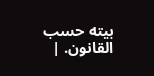بيته حسب
القانون. |